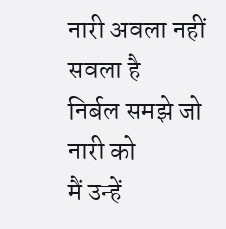नारी अवला नहीं सवला है
निर्बल समझे जो नारी को
मैं उन्हें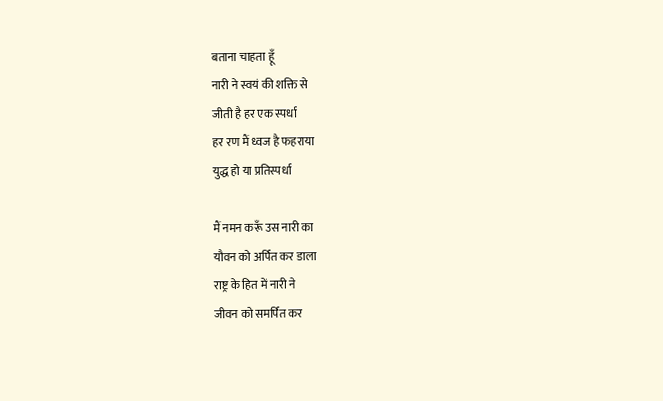बताना चाहता हूँ
नारी ने स्वयं की शक्ति से
जीती है हर एक स्पर्धा
हर रण मैं ध्वज है फहराया
युद्ध हो या प्रतिस्पर्धा

मैं नमन करूँ उस नारी का
यौवन को अर्पित कर डाला
राष्ट्र के हित में नारी ने
जीवन को समर्पित कर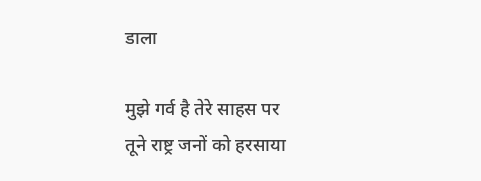डाला

मुझे गर्व है तेरे साहस पर
तूने राष्ट्र जनों को हरसाया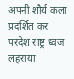अपनी शौर्य कला प्रदर्शित कर
परदेश राष्ट्र ध्वज लहराया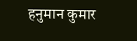हनुमान कुमार